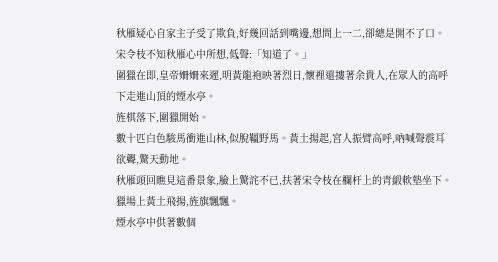秋雁疑心自家主子受了欺負,好幾回話到嘴邊,想問上一二,卻總是開不了口。
宋令枝不知秋雁心中所想,低聲:「知道了。」
圍獵在即,皇帝姍姍來遲,明黃龍袍映著烈日,懷裡還摟著余貴人,在眾人的高呼下走進山頂的煙水亭。
旌棋落下,圍獵開始。
數十匹白色駿馬衝進山林,似脫韁野馬。黃土揚起,宮人振臂高呼,吶喊聲震耳欲聾,驚天動地。
秋雁頭回瞧見這番景象,臉上驚詫不已,扶著宋令枝在欄杆上的青緞軟墊坐下。
獵場上黃土飛揚,旌旗飄飄。
煙水亭中供著數個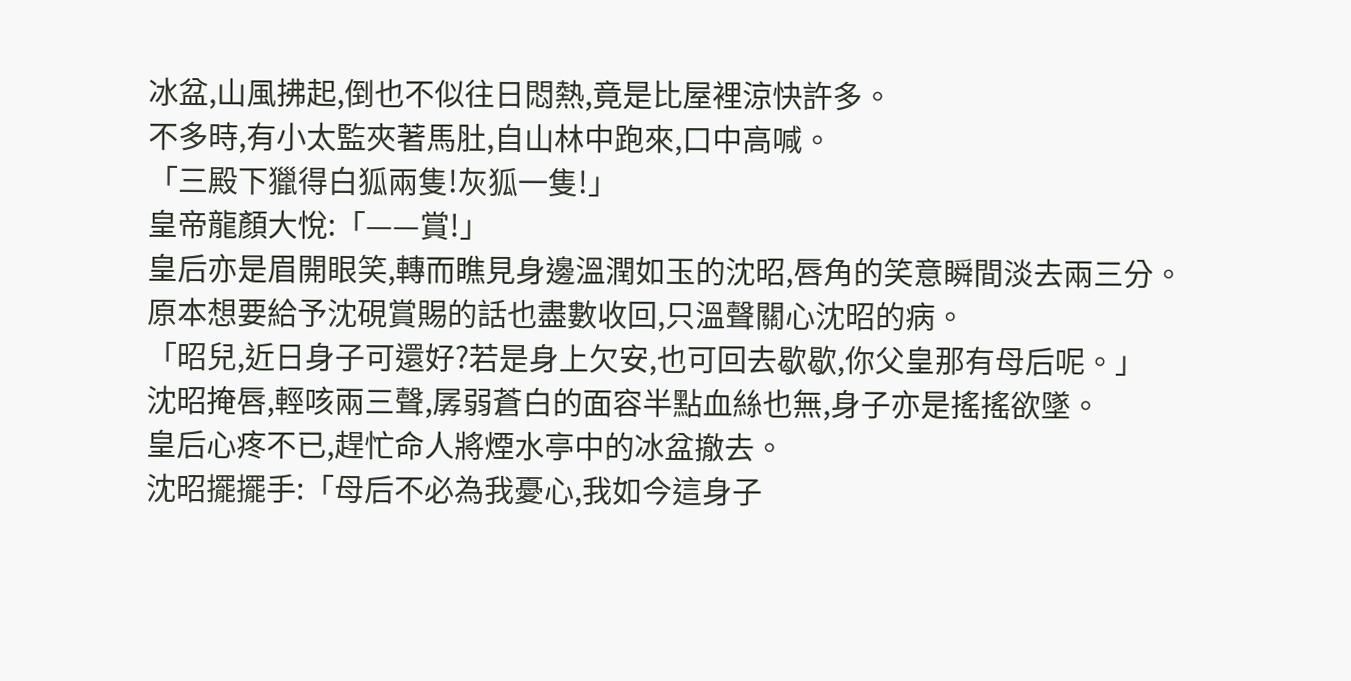冰盆,山風拂起,倒也不似往日悶熱,竟是比屋裡涼快許多。
不多時,有小太監夾著馬肚,自山林中跑來,口中高喊。
「三殿下獵得白狐兩隻!灰狐一隻!」
皇帝龍顏大悅:「——賞!」
皇后亦是眉開眼笑,轉而瞧見身邊溫潤如玉的沈昭,唇角的笑意瞬間淡去兩三分。
原本想要給予沈硯賞賜的話也盡數收回,只溫聲關心沈昭的病。
「昭兒,近日身子可還好?若是身上欠安,也可回去歇歇,你父皇那有母后呢。」
沈昭掩唇,輕咳兩三聲,孱弱蒼白的面容半點血絲也無,身子亦是搖搖欲墜。
皇后心疼不已,趕忙命人將煙水亭中的冰盆撤去。
沈昭擺擺手:「母后不必為我憂心,我如今這身子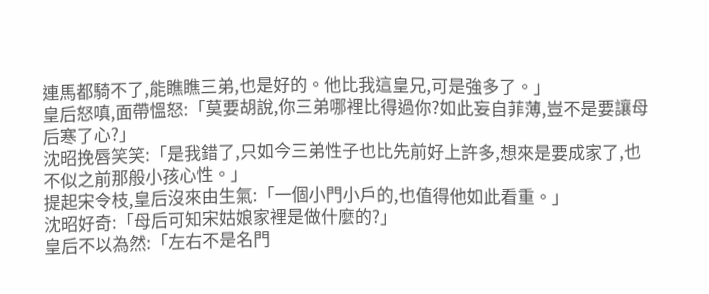連馬都騎不了,能瞧瞧三弟,也是好的。他比我這皇兄,可是強多了。」
皇后怒嗔,面帶慍怒:「莫要胡說,你三弟哪裡比得過你?如此妄自菲薄,豈不是要讓母后寒了心?」
沈昭挽唇笑笑:「是我錯了,只如今三弟性子也比先前好上許多,想來是要成家了,也不似之前那般小孩心性。」
提起宋令枝,皇后沒來由生氣:「一個小門小戶的,也值得他如此看重。」
沈昭好奇:「母后可知宋姑娘家裡是做什麼的?」
皇后不以為然:「左右不是名門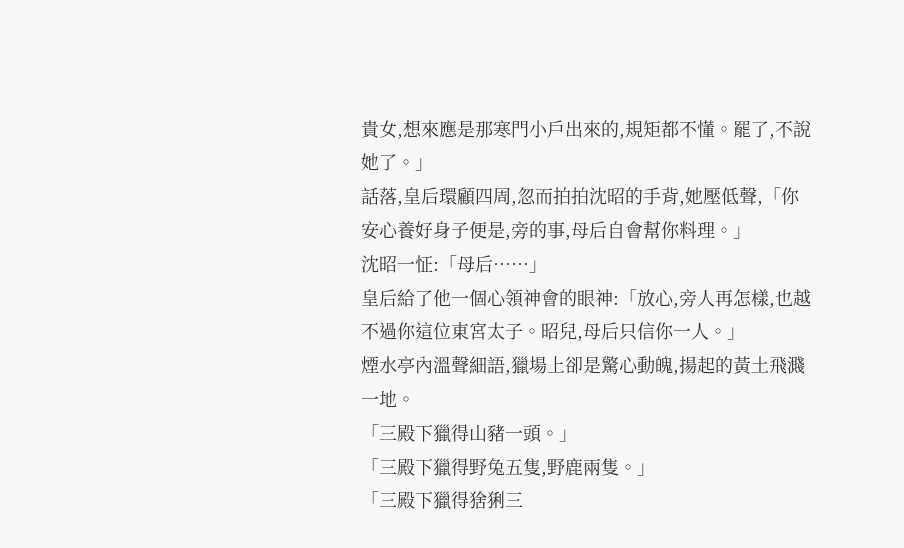貴女,想來應是那寒門小戶出來的,規矩都不懂。罷了,不說她了。」
話落,皇后環顧四周,忽而拍拍沈昭的手背,她壓低聲,「你安心養好身子便是,旁的事,母后自會幫你料理。」
沈昭一怔:「母后……」
皇后給了他一個心領神會的眼神:「放心,旁人再怎樣,也越不過你這位東宮太子。昭兒,母后只信你一人。」
煙水亭內溫聲細語,獵場上卻是驚心動魄,揚起的黃土飛濺一地。
「三殿下獵得山豬一頭。」
「三殿下獵得野兔五隻,野鹿兩隻。」
「三殿下獵得猞猁三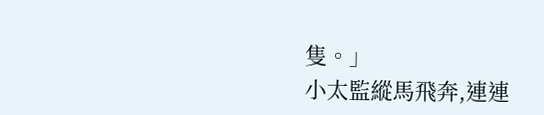隻。」
小太監縱馬飛奔,連連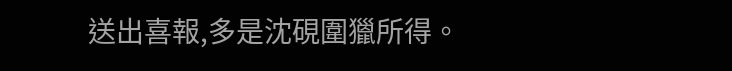送出喜報,多是沈硯圍獵所得。